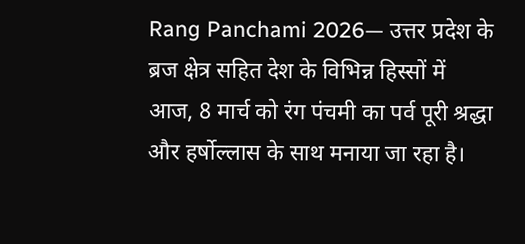Rang Panchami 2026— उत्तर प्रदेश के ब्रज क्षेत्र सहित देश के विभिन्न हिस्सों में आज, 8 मार्च को रंग पंचमी का पर्व पूरी श्रद्धा और हर्षोल्लास के साथ मनाया जा रहा है।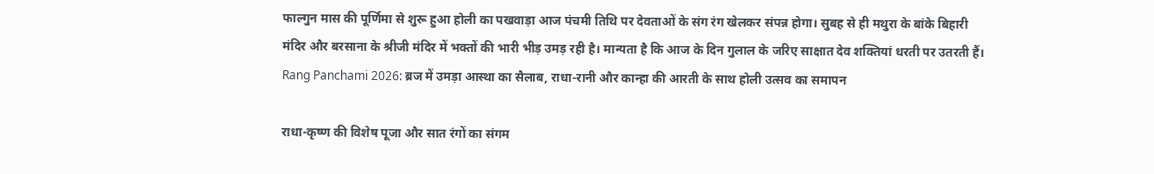फाल्गुन मास की पूर्णिमा से शुरू हुआ होली का पखवाड़ा आज पंचमी तिथि पर देवताओं के संग रंग खेलकर संपन्न होगा। सुबह से ही मथुरा के बांके बिहारी मंदिर और बरसाना के श्रीजी मंदिर में भक्तों की भारी भीड़ उमड़ रही है। मान्यता है कि आज के दिन गुलाल के जरिए साक्षात देव शक्तियां धरती पर उतरती हैं।
Rang Panchami 2026: ब्रज में उमड़ा आस्था का सैलाब, राधा-रानी और कान्हा की आरती के साथ होली उत्सव का समापन

राधा-कृष्ण की विशेष पूजा और सात रंगों का संगम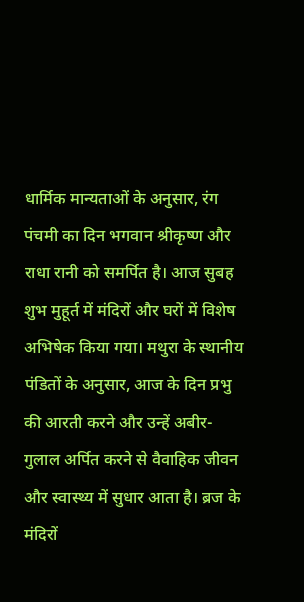धार्मिक मान्यताओं के अनुसार, रंग पंचमी का दिन भगवान श्रीकृष्ण और राधा रानी को समर्पित है। आज सुबह शुभ मुहूर्त में मंदिरों और घरों में विशेष अभिषेक किया गया। मथुरा के स्थानीय पंडितों के अनुसार, आज के दिन प्रभु की आरती करने और उन्हें अबीर-गुलाल अर्पित करने से वैवाहिक जीवन और स्वास्थ्य में सुधार आता है। ब्रज के मंदिरों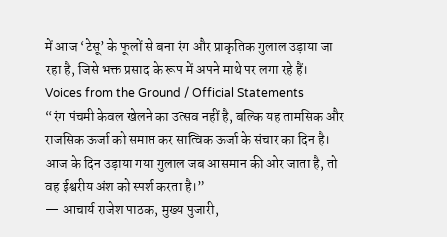में आज ‘टेसू’ के फूलों से बना रंग और प्राकृतिक गुलाल उड़ाया जा रहा है, जिसे भक्त प्रसाद के रूप में अपने माथे पर लगा रहे हैं।
Voices from the Ground / Official Statements
“रंग पंचमी केवल खेलने का उत्सव नहीं है, बल्कि यह तामसिक और राजसिक ऊर्जा को समाप्त कर सात्विक ऊर्जा के संचार का दिन है। आज के दिन उड़ाया गया गुलाल जब आसमान की ओर जाता है, तो वह ईश्वरीय अंश को स्पर्श करता है।”
— आचार्य राजेश पाठक, मुख्य पुजारी,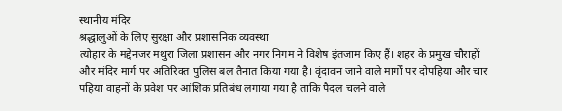स्थानीय मंदिर
श्रद्धालुओं के लिए सुरक्षा और प्रशासनिक व्यवस्था
त्योहार के मद्देनजर मथुरा जिला प्रशासन और नगर निगम ने विशेष इंतजाम किए हैं। शहर के प्रमुख चौराहों और मंदिर मार्ग पर अतिरिक्त पुलिस बल तैनात किया गया है। वृंदावन जाने वाले मार्गों पर दोपहिया और चार पहिया वाहनों के प्रवेश पर आंशिक प्रतिबंध लगाया गया है ताकि पैदल चलने वाले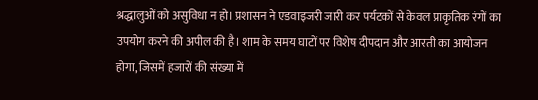श्रद्धालुओं को असुविधा न हो। प्रशासन ने एडवाइजरी जारी कर पर्यटकों से केवल प्राकृतिक रंगों का उपयोग करने की अपील की है। शाम के समय घाटों पर विशेष दीपदान और आरती का आयोजन होगा, जिसमें हजारों की संख्या में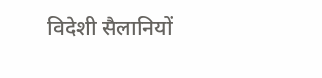विदेशी सैलानियों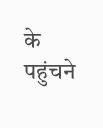के पहुंचने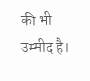की भी उम्मीद है।